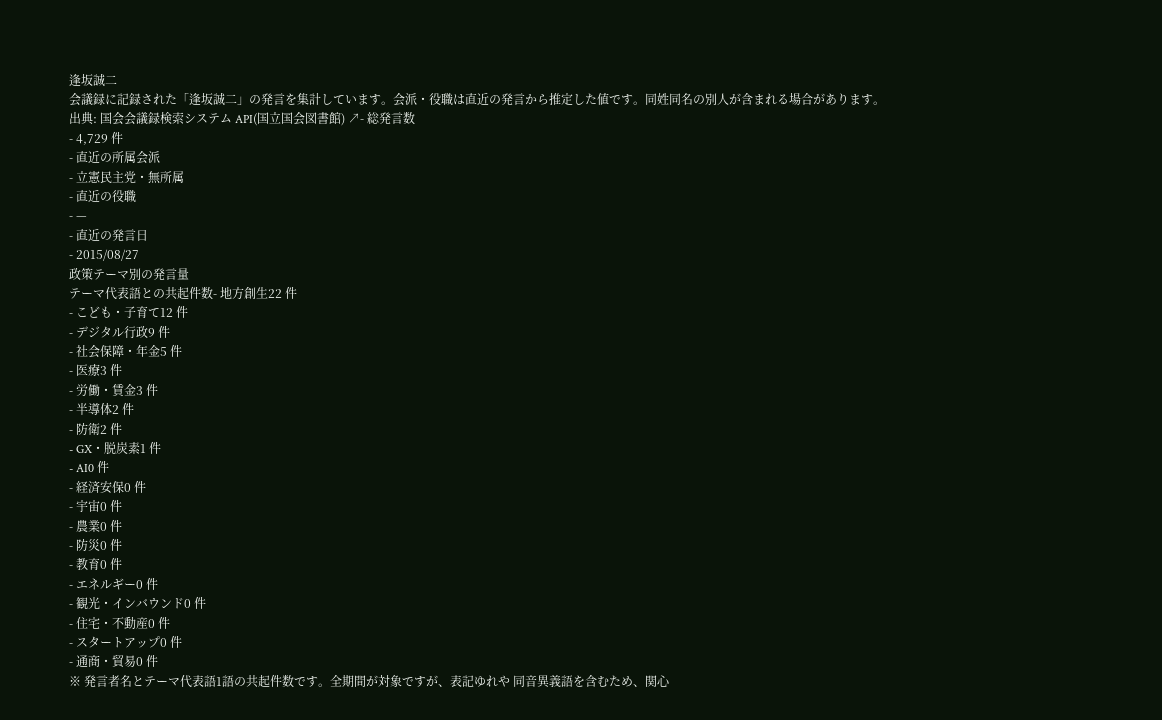逢坂誠二
会議録に記録された「逢坂誠二」の発言を集計しています。会派・役職は直近の発言から推定した値です。同姓同名の別人が含まれる場合があります。
出典: 国会会議録検索システム API(国立国会図書館) ↗- 総発言数
- 4,729 件
- 直近の所属会派
- 立憲民主党・無所属
- 直近の役職
- —
- 直近の発言日
- 2015/08/27
政策テーマ別の発言量
テーマ代表語との共起件数- 地方創生22 件
- こども・子育て12 件
- デジタル行政9 件
- 社会保障・年金5 件
- 医療3 件
- 労働・賃金3 件
- 半導体2 件
- 防衛2 件
- GX・脱炭素1 件
- AI0 件
- 経済安保0 件
- 宇宙0 件
- 農業0 件
- 防災0 件
- 教育0 件
- エネルギー0 件
- 観光・インバウンド0 件
- 住宅・不動産0 件
- スタートアップ0 件
- 通商・貿易0 件
※ 発言者名とテーマ代表語1語の共起件数です。全期間が対象ですが、表記ゆれや 同音異義語を含むため、関心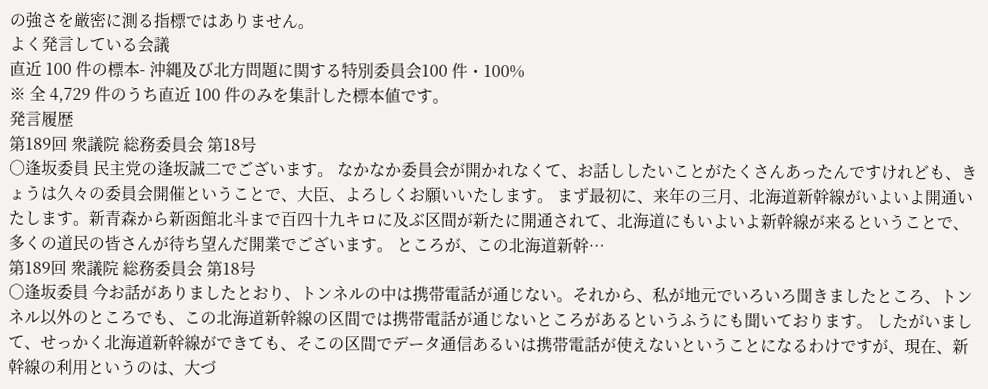の強さを厳密に測る指標ではありません。
よく発言している会議
直近 100 件の標本- 沖縄及び北方問題に関する特別委員会100 件・100%
※ 全 4,729 件のうち直近 100 件のみを集計した標本値です。
発言履歴
第189回 衆議院 総務委員会 第18号
○逢坂委員 民主党の逢坂誠二でございます。 なかなか委員会が開かれなくて、お話ししたいことがたくさんあったんですけれども、きょうは久々の委員会開催ということで、大臣、よろしくお願いいたします。 まず最初に、来年の三月、北海道新幹線がいよいよ開通いたします。新青森から新函館北斗まで百四十九キロに及ぶ区間が新たに開通されて、北海道にもいよいよ新幹線が来るということで、多くの道民の皆さんが待ち望んだ開業でございます。 ところが、この北海道新幹…
第189回 衆議院 総務委員会 第18号
○逢坂委員 今お話がありましたとおり、トンネルの中は携帯電話が通じない。それから、私が地元でいろいろ聞きましたところ、トンネル以外のところでも、この北海道新幹線の区間では携帯電話が通じないところがあるというふうにも聞いております。 したがいまして、せっかく北海道新幹線ができても、そこの区間でデータ通信あるいは携帯電話が使えないということになるわけですが、現在、新幹線の利用というのは、大づ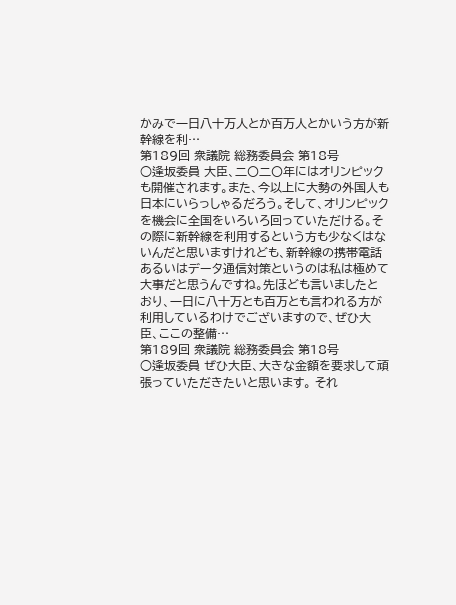かみで一日八十万人とか百万人とかいう方が新幹線を利…
第189回 衆議院 総務委員会 第18号
○逢坂委員 大臣、二〇二〇年にはオリンピックも開催されます。また、今以上に大勢の外国人も日本にいらっしゃるだろう。そして、オリンピックを機会に全国をいろいろ回っていただける。その際に新幹線を利用するという方も少なくはないんだと思いますけれども、新幹線の携帯電話あるいはデータ通信対策というのは私は極めて大事だと思うんですね。先ほども言いましたとおり、一日に八十万とも百万とも言われる方が利用しているわけでございますので、ぜひ大臣、ここの整備…
第189回 衆議院 総務委員会 第18号
○逢坂委員 ぜひ大臣、大きな金額を要求して頑張っていただきたいと思います。 それ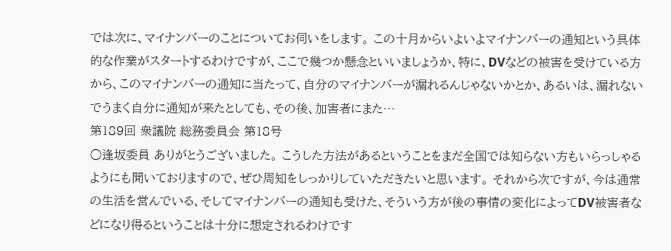では次に、マイナンバーのことについてお伺いをします。 この十月からいよいよマイナンバーの通知という具体的な作業がスタートするわけですが、ここで幾つか懸念といいましょうか、特に、DVなどの被害を受けている方から、このマイナンバーの通知に当たって、自分のマイナンバーが漏れるんじゃないかとか、あるいは、漏れないでうまく自分に通知が来たとしても、その後、加害者にまた…
第189回 衆議院 総務委員会 第18号
○逢坂委員 ありがとうございました。 こうした方法があるということをまだ全国では知らない方もいらっしゃるようにも聞いておりますので、ぜひ周知をしっかりしていただきたいと思います。 それから次ですが、今は通常の生活を営んでいる、そしてマイナンバーの通知も受けた、そういう方が後の事情の変化によってDV被害者などになり得るということは十分に想定されるわけです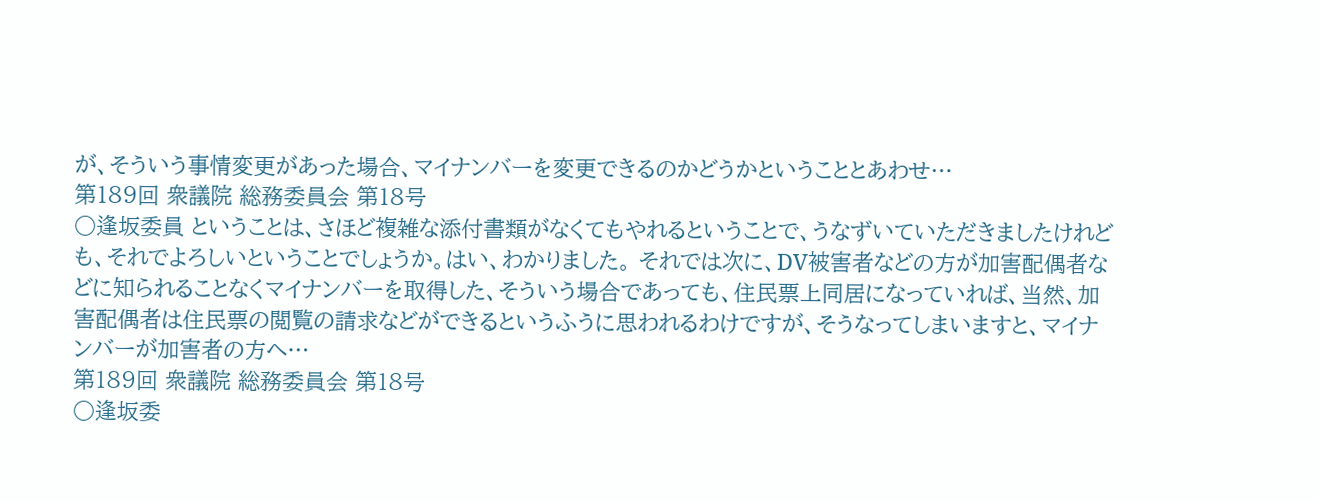が、そういう事情変更があった場合、マイナンバーを変更できるのかどうかということとあわせ…
第189回 衆議院 総務委員会 第18号
○逢坂委員 ということは、さほど複雑な添付書類がなくてもやれるということで、うなずいていただきましたけれども、それでよろしいということでしょうか。はい、わかりました。 それでは次に、DV被害者などの方が加害配偶者などに知られることなくマイナンバーを取得した、そういう場合であっても、住民票上同居になっていれば、当然、加害配偶者は住民票の閲覧の請求などができるというふうに思われるわけですが、そうなってしまいますと、マイナンバーが加害者の方へ…
第189回 衆議院 総務委員会 第18号
○逢坂委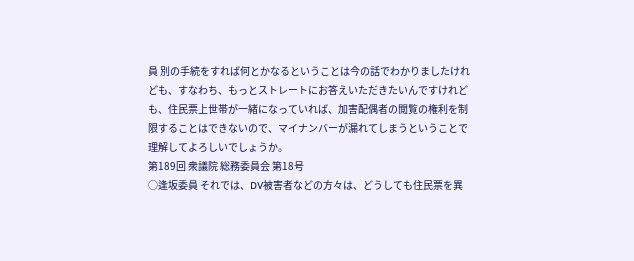員 別の手続をすれば何とかなるということは今の話でわかりましたけれども、すなわち、もっとストレートにお答えいただきたいんですけれども、住民票上世帯が一緒になっていれば、加害配偶者の閲覧の権利を制限することはできないので、マイナンバーが漏れてしまうということで理解してよろしいでしょうか。
第189回 衆議院 総務委員会 第18号
○逢坂委員 それでは、DV被害者などの方々は、どうしても住民票を異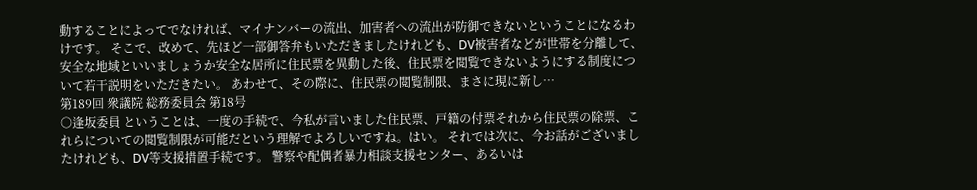動することによってでなければ、マイナンバーの流出、加害者への流出が防御できないということになるわけです。 そこで、改めて、先ほど一部御答弁もいただきましたけれども、DV被害者などが世帯を分離して、安全な地域といいましょうか安全な居所に住民票を異動した後、住民票を閲覧できないようにする制度について若干説明をいただきたい。 あわせて、その際に、住民票の閲覧制限、まさに現に新し…
第189回 衆議院 総務委員会 第18号
○逢坂委員 ということは、一度の手続で、今私が言いました住民票、戸籍の付票それから住民票の除票、これらについての閲覧制限が可能だという理解でよろしいですね。はい。 それでは次に、今お話がございましたけれども、DV等支援措置手続です。 警察や配偶者暴力相談支援センター、あるいは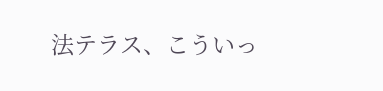法テラス、こういっ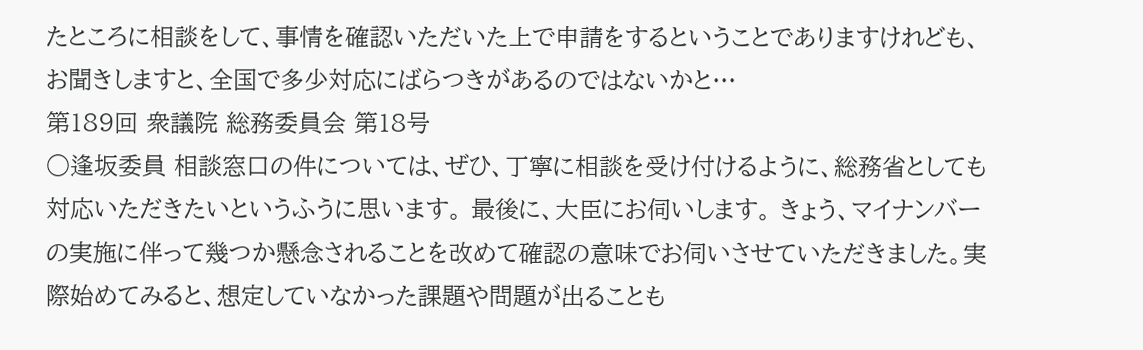たところに相談をして、事情を確認いただいた上で申請をするということでありますけれども、お聞きしますと、全国で多少対応にばらつきがあるのではないかと…
第189回 衆議院 総務委員会 第18号
○逢坂委員 相談窓口の件については、ぜひ、丁寧に相談を受け付けるように、総務省としても対応いただきたいというふうに思います。 最後に、大臣にお伺いします。 きょう、マイナンバーの実施に伴って幾つか懸念されることを改めて確認の意味でお伺いさせていただきました。実際始めてみると、想定していなかった課題や問題が出ることも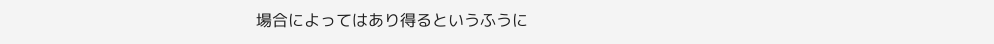場合によってはあり得るというふうに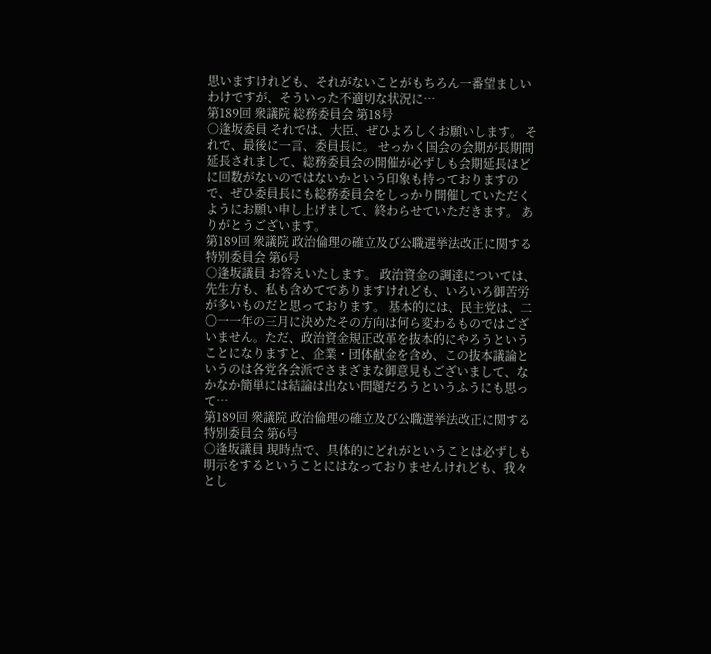思いますけれども、それがないことがもちろん一番望ましいわけですが、そういった不適切な状況に…
第189回 衆議院 総務委員会 第18号
○逢坂委員 それでは、大臣、ぜひよろしくお願いします。 それで、最後に一言、委員長に。 せっかく国会の会期が長期間延長されまして、総務委員会の開催が必ずしも会期延長ほどに回数がないのではないかという印象も持っておりますので、ぜひ委員長にも総務委員会をしっかり開催していただくようにお願い申し上げまして、終わらせていただきます。 ありがとうございます。
第189回 衆議院 政治倫理の確立及び公職選挙法改正に関する特別委員会 第6号
○逢坂議員 お答えいたします。 政治資金の調達については、先生方も、私も含めてでありますけれども、いろいろ御苦労が多いものだと思っております。 基本的には、民主党は、二〇一一年の三月に決めたその方向は何ら変わるものではございません。ただ、政治資金規正改革を抜本的にやろうということになりますと、企業・団体献金を含め、この抜本議論というのは各党各会派でさまざまな御意見もございまして、なかなか簡単には結論は出ない問題だろうというふうにも思って…
第189回 衆議院 政治倫理の確立及び公職選挙法改正に関する特別委員会 第6号
○逢坂議員 現時点で、具体的にどれがということは必ずしも明示をするということにはなっておりませんけれども、我々とし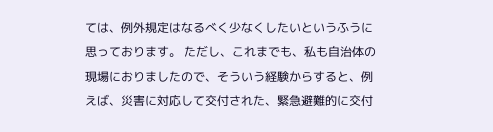ては、例外規定はなるべく少なくしたいというふうに思っております。 ただし、これまでも、私も自治体の現場におりましたので、そういう経験からすると、例えば、災害に対応して交付された、緊急避難的に交付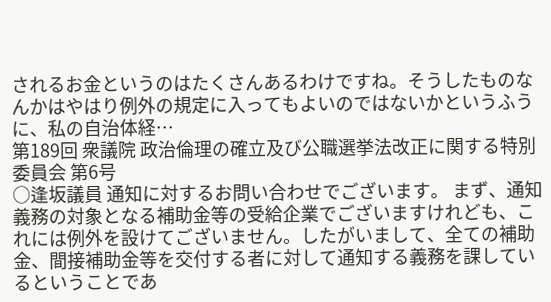されるお金というのはたくさんあるわけですね。そうしたものなんかはやはり例外の規定に入ってもよいのではないかというふうに、私の自治体経…
第189回 衆議院 政治倫理の確立及び公職選挙法改正に関する特別委員会 第6号
○逢坂議員 通知に対するお問い合わせでございます。 まず、通知義務の対象となる補助金等の受給企業でございますけれども、これには例外を設けてございません。したがいまして、全ての補助金、間接補助金等を交付する者に対して通知する義務を課しているということであ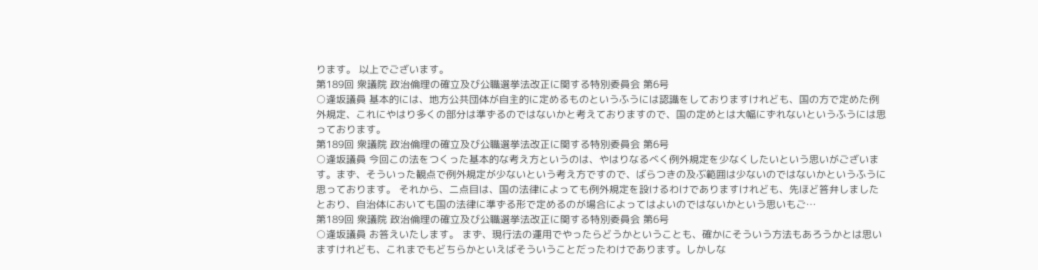ります。 以上でございます。
第189回 衆議院 政治倫理の確立及び公職選挙法改正に関する特別委員会 第6号
○逢坂議員 基本的には、地方公共団体が自主的に定めるものというふうには認識をしておりますけれども、国の方で定めた例外規定、これにやはり多くの部分は準ずるのではないかと考えておりますので、国の定めとは大幅にずれないというふうには思っております。
第189回 衆議院 政治倫理の確立及び公職選挙法改正に関する特別委員会 第6号
○逢坂議員 今回この法をつくった基本的な考え方というのは、やはりなるべく例外規定を少なくしたいという思いがございます。まず、そういった観点で例外規定が少ないという考え方ですので、ばらつきの及ぶ範囲は少ないのではないかというふうに思っております。 それから、二点目は、国の法律によっても例外規定を設けるわけでありますけれども、先ほど答弁しましたとおり、自治体においても国の法律に準ずる形で定めるのが場合によってはよいのではないかという思いもご…
第189回 衆議院 政治倫理の確立及び公職選挙法改正に関する特別委員会 第6号
○逢坂議員 お答えいたします。 まず、現行法の運用でやったらどうかということも、確かにそういう方法もあろうかとは思いますけれども、これまでもどちらかといえばそういうことだったわけであります。しかしな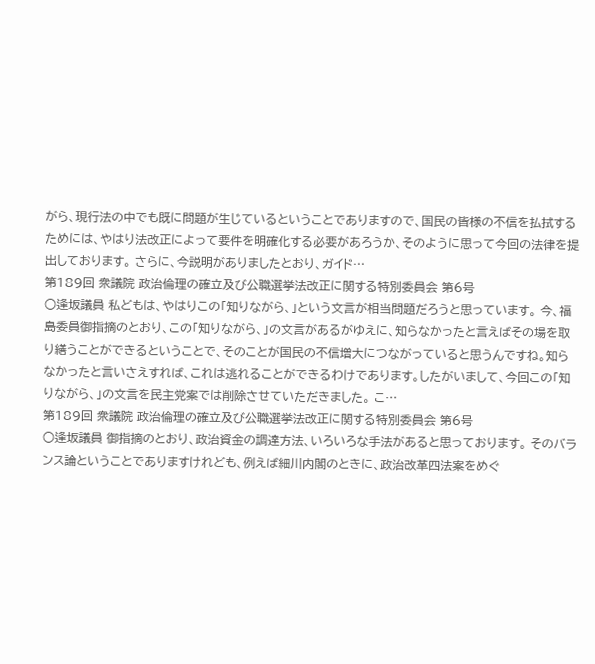がら、現行法の中でも既に問題が生じているということでありますので、国民の皆様の不信を払拭するためには、やはり法改正によって要件を明確化する必要があろうか、そのように思って今回の法律を提出しております。 さらに、今説明がありましたとおり、ガイド…
第189回 衆議院 政治倫理の確立及び公職選挙法改正に関する特別委員会 第6号
○逢坂議員 私どもは、やはりこの「知りながら、」という文言が相当問題だろうと思っています。 今、福島委員御指摘のとおり、この「知りながら、」の文言があるがゆえに、知らなかったと言えばその場を取り繕うことができるということで、そのことが国民の不信増大につながっていると思うんですね。知らなかったと言いさえすれば、これは逃れることができるわけであります。したがいまして、今回この「知りながら、」の文言を民主党案では削除させていただきました。 こ…
第189回 衆議院 政治倫理の確立及び公職選挙法改正に関する特別委員会 第6号
○逢坂議員 御指摘のとおり、政治資金の調達方法、いろいろな手法があると思っております。 そのバランス論ということでありますけれども、例えば細川内閣のときに、政治改革四法案をめぐ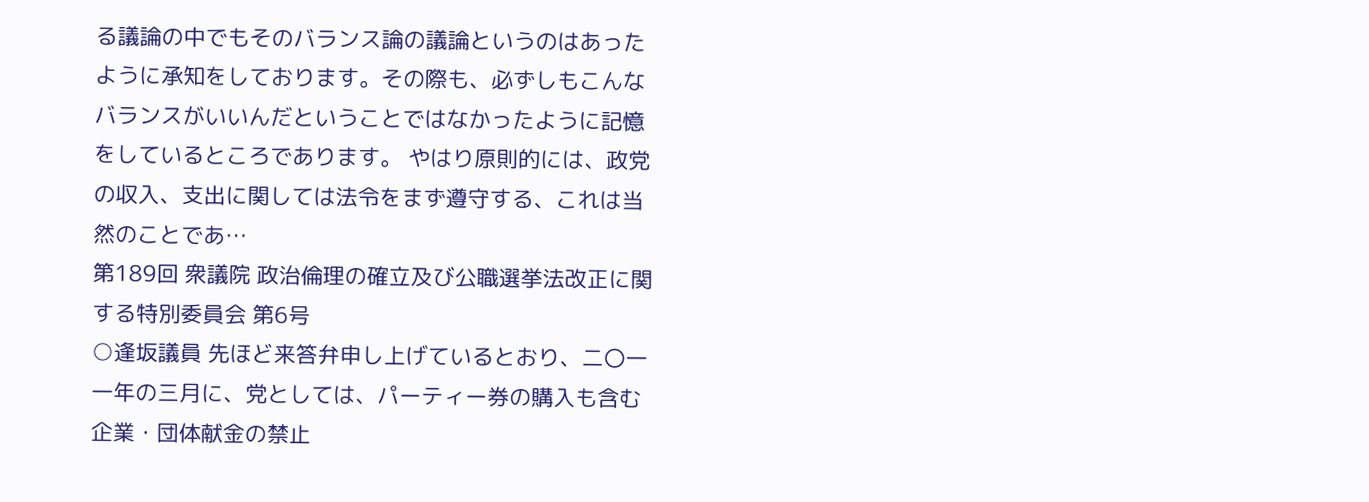る議論の中でもそのバランス論の議論というのはあったように承知をしております。その際も、必ずしもこんなバランスがいいんだということではなかったように記憶をしているところであります。 やはり原則的には、政党の収入、支出に関しては法令をまず遵守する、これは当然のことであ…
第189回 衆議院 政治倫理の確立及び公職選挙法改正に関する特別委員会 第6号
○逢坂議員 先ほど来答弁申し上げているとおり、二〇一一年の三月に、党としては、パーティー券の購入も含む企業・団体献金の禁止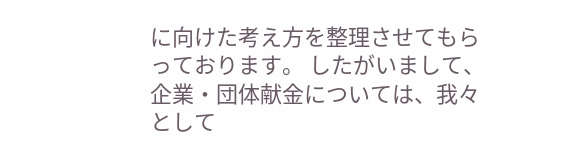に向けた考え方を整理させてもらっております。 したがいまして、企業・団体献金については、我々として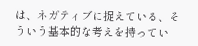は、ネガティブに捉えている、そういう基本的な考えを持ってい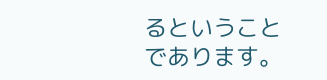るということであります。